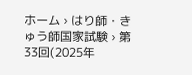ホーム › はり師・きゅう師国家試験 › 第33回(2025年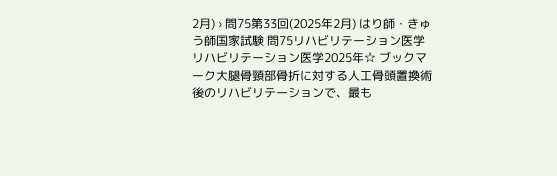2月) › 問75第33回(2025年2月) はり師・きゅう師国家試験 問75リハビリテーション医学リハビリテーション医学2025年☆ ブックマーク大腿骨頸部骨折に対する人工骨頭置換術後のリハビリテーションで、最も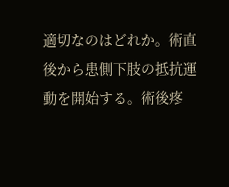適切なのはどれか。術直後から患側下肢の抵抗運動を開始する。術後疼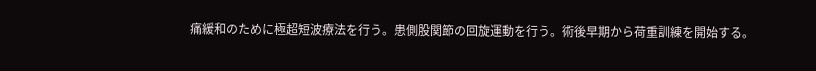痛緩和のために極超短波療法を行う。患側股関節の回旋運動を行う。術後早期から荷重訓練を開始する。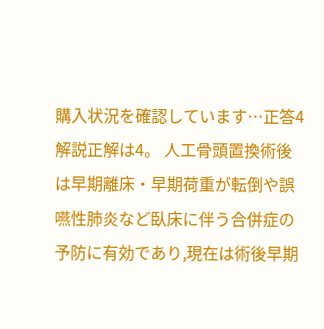購入状況を確認しています…正答4解説正解は4。 人工骨頭置換術後は早期離床・早期荷重が転倒や誤嚥性肺炎など臥床に伴う合併症の予防に有効であり,現在は術後早期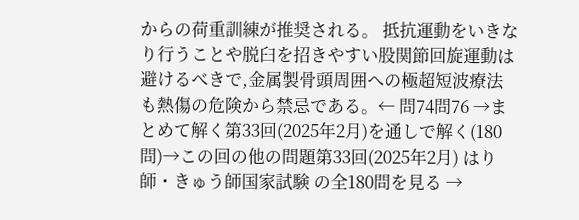からの荷重訓練が推奨される。 抵抗運動をいきなり行うことや脱臼を招きやすい股関節回旋運動は避けるべきで,金属製骨頭周囲への極超短波療法も熱傷の危険から禁忌である。← 問74問76 →まとめて解く第33回(2025年2月)を通しで解く(180問)→この回の他の問題第33回(2025年2月) はり師・きゅう師国家試験 の全180問を見る →